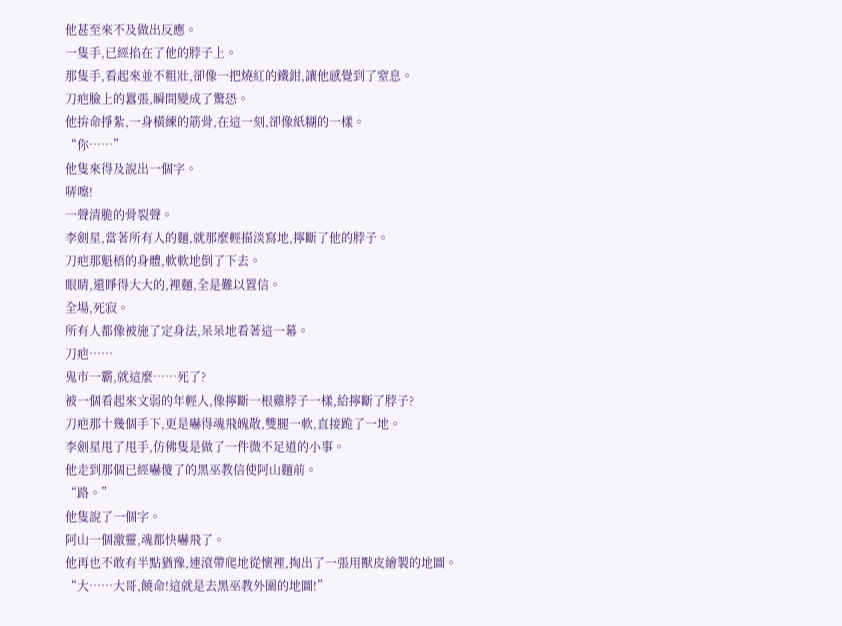他甚至來不及做出反應。
一隻手,已經掐在了他的脖子上。
那隻手,看起來並不粗壯,卻像一把燒紅的鐵鉗,讓他感覺到了窒息。
刀疤臉上的囂張,瞬間變成了驚恐。
他拚命掙紮,一身橫練的筋骨,在這一刻,卻像紙糊的一樣。
“你……”
他隻來得及說出一個字。
哢嚓!
一聲清脆的骨裂聲。
李劍星,當著所有人的麵,就那麼輕描淡寫地,擰斷了他的脖子。
刀疤那魁梧的身體,軟軟地倒了下去。
眼睛,還睜得大大的,裡麵,全是難以置信。
全場,死寂。
所有人都像被施了定身法,呆呆地看著這一幕。
刀疤……
鬼市一霸,就這麼……死了?
被一個看起來文弱的年輕人,像擰斷一根雞脖子一樣,給擰斷了脖子?
刀疤那十幾個手下,更是嚇得魂飛魄散,雙腿一軟,直接跪了一地。
李劍星甩了甩手,仿佛隻是做了一件微不足道的小事。
他走到那個已經嚇傻了的黑巫教信使阿山麵前。
“路。”
他隻說了一個字。
阿山一個激靈,魂都快嚇飛了。
他再也不敢有半點猶豫,連滾帶爬地從懷裡,掏出了一張用獸皮繪製的地圖。
“大……大哥,饒命!這就是去黑巫教外圍的地圖!”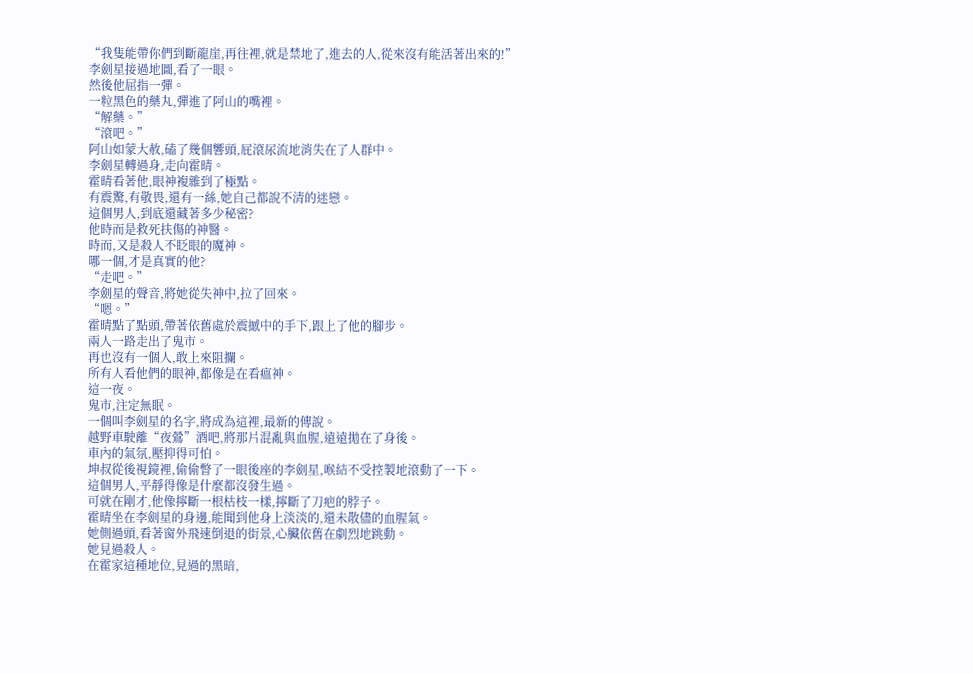“我隻能帶你們到斷龍崖,再往裡,就是禁地了,進去的人,從來沒有能活著出來的!”
李劍星接過地圖,看了一眼。
然後他屈指一彈。
一粒黑色的藥丸,彈進了阿山的嘴裡。
“解藥。”
“滾吧。”
阿山如蒙大赦,磕了幾個響頭,屁滾尿流地消失在了人群中。
李劍星轉過身,走向霍晴。
霍晴看著他,眼神複雜到了極點。
有震驚,有敬畏,還有一絲,她自己都說不清的迷戀。
這個男人,到底還藏著多少秘密?
他時而是救死扶傷的神醫。
時而,又是殺人不眨眼的魔神。
哪一個,才是真實的他?
“走吧。”
李劍星的聲音,將她從失神中,拉了回來。
“嗯。”
霍晴點了點頭,帶著依舊處於震撼中的手下,跟上了他的腳步。
兩人一路走出了鬼市。
再也沒有一個人,敢上來阻攔。
所有人看他們的眼神,都像是在看瘟神。
這一夜。
鬼市,注定無眠。
一個叫李劍星的名字,將成為這裡,最新的傳說。
越野車駛離“夜鶯”酒吧,將那片混亂與血腥,遠遠拋在了身後。
車內的氣氛,壓抑得可怕。
坤叔從後視鏡裡,偷偷瞥了一眼後座的李劍星,喉結不受控製地滾動了一下。
這個男人,平靜得像是什麼都沒發生過。
可就在剛才,他像擰斷一根枯枝一樣,擰斷了刀疤的脖子。
霍晴坐在李劍星的身邊,能聞到他身上淡淡的,還未散儘的血腥氣。
她側過頭,看著窗外飛速倒退的街景,心臟依舊在劇烈地跳動。
她見過殺人。
在霍家這種地位,見過的黑暗,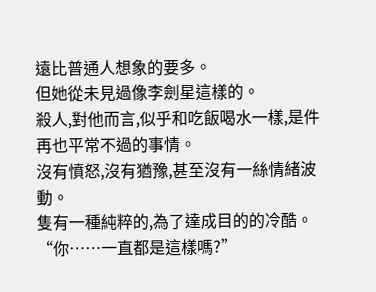遠比普通人想象的要多。
但她從未見過像李劍星這樣的。
殺人,對他而言,似乎和吃飯喝水一樣,是件再也平常不過的事情。
沒有憤怒,沒有猶豫,甚至沒有一絲情緒波動。
隻有一種純粹的,為了達成目的的冷酷。
“你……一直都是這樣嗎?”